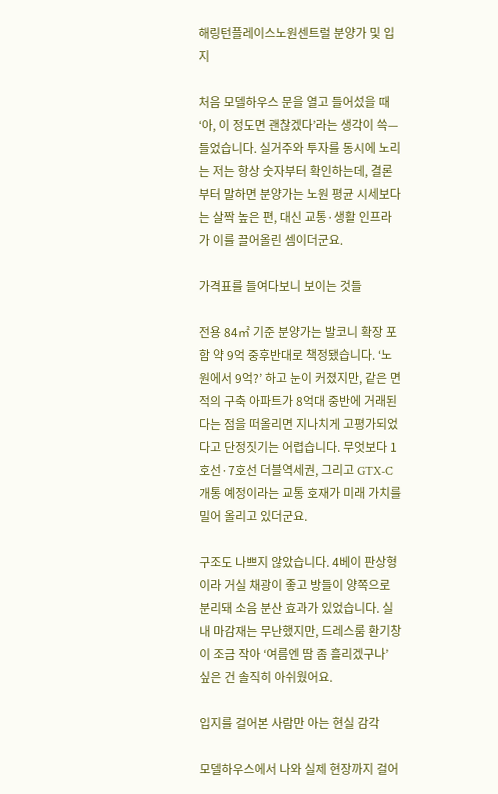해링턴플레이스노원센트럴 분양가 및 입지

처음 모델하우스 문을 열고 들어섰을 때 ‘아, 이 정도면 괜찮겠다’라는 생각이 쓱—들었습니다. 실거주와 투자를 동시에 노리는 저는 항상 숫자부터 확인하는데, 결론부터 말하면 분양가는 노원 평균 시세보다는 살짝 높은 편, 대신 교통·생활 인프라가 이를 끌어올린 셈이더군요.

가격표를 들여다보니 보이는 것들

전용 84㎡ 기준 분양가는 발코니 확장 포함 약 9억 중후반대로 책정됐습니다. ‘노원에서 9억?’ 하고 눈이 커졌지만, 같은 면적의 구축 아파트가 8억대 중반에 거래된다는 점을 떠올리면 지나치게 고평가되었다고 단정짓기는 어렵습니다. 무엇보다 1호선·7호선 더블역세권, 그리고 GTX-C 개통 예정이라는 교통 호재가 미래 가치를 밀어 올리고 있더군요.

구조도 나쁘지 않았습니다. 4베이 판상형이라 거실 채광이 좋고 방들이 양쪽으로 분리돼 소음 분산 효과가 있었습니다. 실내 마감재는 무난했지만, 드레스룸 환기창이 조금 작아 ‘여름엔 땀 좀 흘리겠구나’ 싶은 건 솔직히 아쉬웠어요.

입지를 걸어본 사람만 아는 현실 감각

모델하우스에서 나와 실제 현장까지 걸어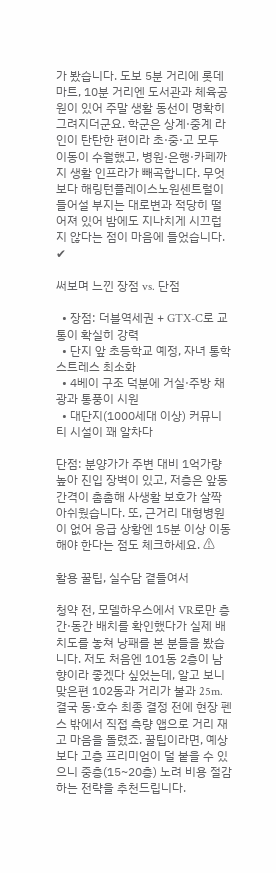가 봤습니다. 도보 5분 거리에 롯데마트, 10분 거리엔 도서관과 체육공원이 있어 주말 생활 동선이 명확히 그려지더군요. 학군은 상계·중계 라인이 탄탄한 편이라 초·중·고 모두 이동이 수월했고, 병원·은행·카페까지 생활 인프라가 빼곡합니다. 무엇보다 해링턴플레이스노원센트럴이 들어설 부지는 대로변과 적당히 떨어져 있어 밤에도 지나치게 시끄럽지 않다는 점이 마음에 들었습니다. ✔

써보며 느낀 장점 vs. 단점

  • 장점: 더블역세권 + GTX-C로 교통이 확실히 강력
  • 단지 앞 초등학교 예정, 자녀 통학 스트레스 최소화
  • 4베이 구조 덕분에 거실·주방 채광과 통풍이 시원
  • 대단지(1000세대 이상) 커뮤니티 시설이 꽤 알차다

단점: 분양가가 주변 대비 1억가량 높아 진입 장벽이 있고, 저층은 앞동 간격이 촘촘해 사생활 보호가 살짝 아쉬웠습니다. 또, 근거리 대형병원이 없어 응급 상황엔 15분 이상 이동해야 한다는 점도 체크하세요. ⚠

활용 꿀팁, 실수담 곁들여서

청약 전, 모델하우스에서 VR로만 층간·동간 배치를 확인했다가 실제 배치도를 놓쳐 낭패를 본 분들을 봤습니다. 저도 처음엔 101동 2층이 남향이라 좋겠다 싶었는데, 알고 보니 맞은편 102동과 거리가 불과 25m. 결국 동·호수 최종 결정 전에 현장 펜스 밖에서 직접 측량 앱으로 거리 재고 마음을 돌렸죠. 꿀팁이라면, 예상보다 고층 프리미엄이 덜 붙을 수 있으니 중층(15~20층) 노려 비용 절감하는 전략을 추천드립니다.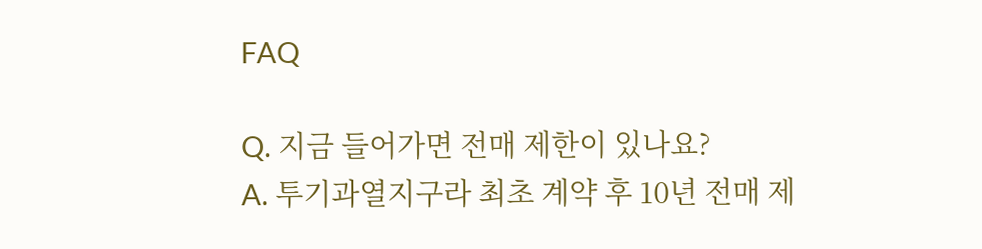FAQ

Q. 지금 들어가면 전매 제한이 있나요?
A. 투기과열지구라 최초 계약 후 10년 전매 제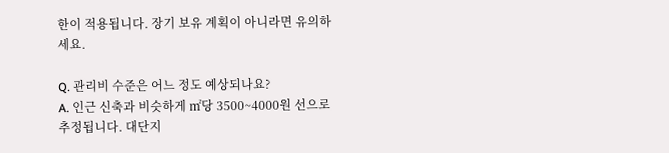한이 적용됩니다. 장기 보유 계획이 아니라면 유의하세요.

Q. 관리비 수준은 어느 정도 예상되나요?
A. 인근 신축과 비슷하게 ㎡당 3500~4000원 선으로 추정됩니다. 대단지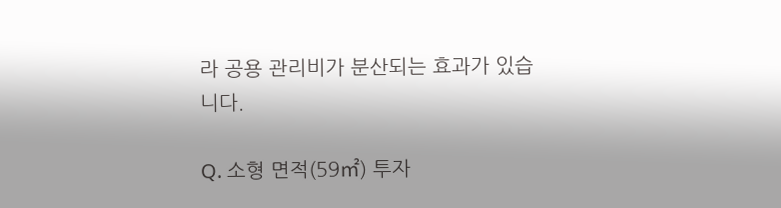라 공용 관리비가 분산되는 효과가 있습니다.

Q. 소형 면적(59㎡) 투자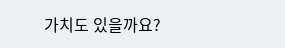가치도 있을까요?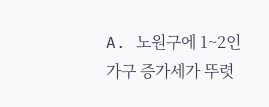A. 노원구에 1~2인 가구 증가세가 뚜렷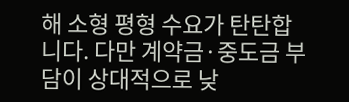해 소형 평형 수요가 탄탄합니다. 다만 계약금·중도금 부담이 상대적으로 낮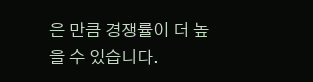은 만큼 경쟁률이 더 높을 수 있습니다.